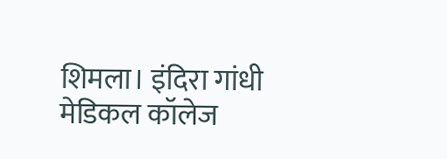शिमला। इंदिरा गांधी मेडिकल कॉलेज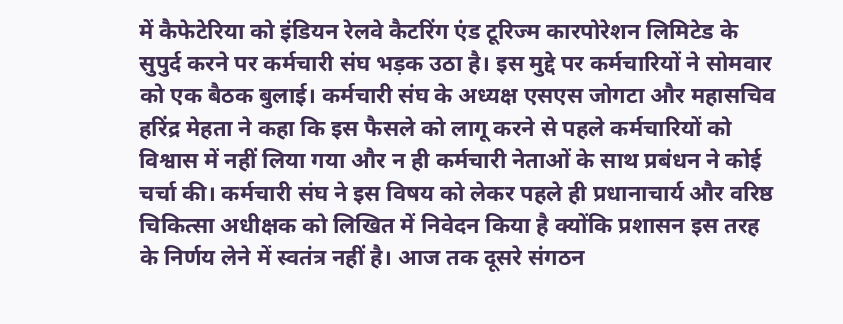में कैफेटेरिया को इंडियन रेलवे कैटरिंग एंड टूरिज्म कारपोरेशन लिमिटेड के सुपुर्द करने पर कर्मचारी संघ भड़क उठा है। इस मुद्दे पर कर्मचारियों ने सोमवार को एक बैठक बुलाई। कर्मचारी संघ के अध्यक्ष एसएस जोगटा और महासचिव हरिंद्र मेहता ने कहा कि इस फैसले को लागू करने से पहले कर्मचारियों को विश्वास में नहीं लिया गया और न ही कर्मचारी नेताओं के साथ प्रबंधन ने कोई चर्चा की। कर्मचारी संघ ने इस विषय को लेकर पहले ही प्रधानाचार्य और वरिष्ठ चिकित्सा अधीक्षक को लिखित में निवेदन किया है क्योंकि प्रशासन इस तरह के निर्णय लेने में स्वतंत्र नहीं है। आज तक दूसरे संगठन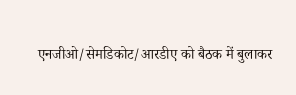एनजीओ/सेमडिकोट/आरडीए को बैठक में बुलाकर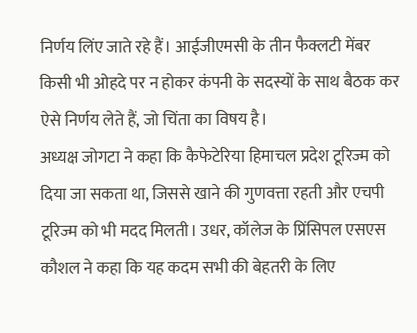निर्णय लिंए जाते रहे हैं। आईजीएमसी के तीन फैक्लटी मेंबर किसी भी ओहदे पर न होकर कंपनी के सदस्यों के साथ बैठक कर ऐसे निर्णय लेते हैं, जो चिंता का विषय है।
अध्यक्ष जोगटा ने कहा कि कैफेटेरिया हिमाचल प्रदेश टूरिज्म को दिया जा सकता था, जिससे खाने की गुणवत्ता रहती और एचपी टूरिज्म को भी मदद मिलती। उधर, कॉलेज के प्रिंसिपल एसएस कौशल ने कहा कि यह कदम सभी की बेहतरी के लिए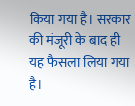किया गया है। सरकार की मंजूरी के बाद ही यह फैसला लिया गया है।